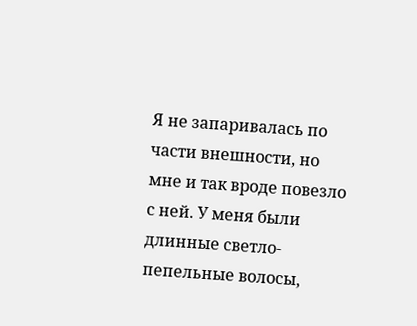Я не запаривалась по части внешности, но мне и так вроде повезло с ней. У меня были длинные светло-пепельные волосы,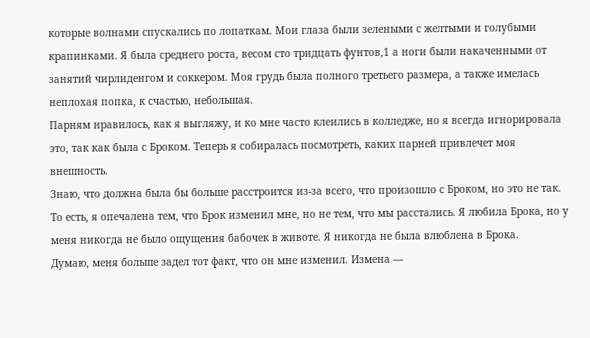которые волнами спускались по лопаткам. Мои глаза были зелеными с желтыми и голубыми крапинками. Я была среднего роста, весом сто тридцать фунтов,1 а ноги были накаченными от занятий чирлиденгом и соккером. Моя грудь была полного третьего размера, а также имелась неплохая попка, к счастью, небольшая.
Парням нравилось, как я выгляжу, и ко мне часто клеились в колледже, но я всегда игнорировала это, так как была с Броком. Теперь я собиралась посмотреть, каких парней привлечет моя внешность.
Знаю, что должна была бы больше расстроится из-за всего, что произошло с Броком, но это не так. То есть, я опечалена тем, что Брок изменил мне, но не тем, что мы расстались. Я любила Брока, но у меня никогда не было ощущения бабочек в животе. Я никогда не была влюблена в Брока.
Думаю, меня больше задел тот факт, что он мне изменил. Измена —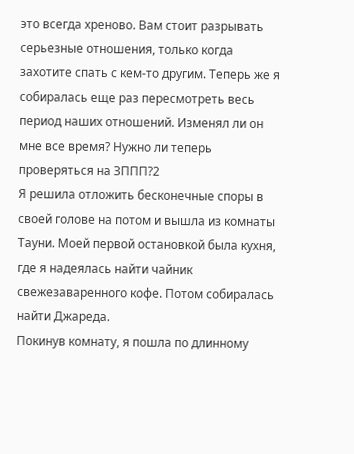это всегда хреново. Вам стоит разрывать серьезные отношения, только когда захотите спать с кем-то другим. Теперь же я собиралась еще раз пересмотреть весь период наших отношений. Изменял ли он мне все время? Нужно ли теперь проверяться на ЗППП?2
Я решила отложить бесконечные споры в своей голове на потом и вышла из комнаты Тауни. Моей первой остановкой была кухня, где я надеялась найти чайник свежезаваренного кофе. Потом собиралась найти Джареда.
Покинув комнату, я пошла по длинному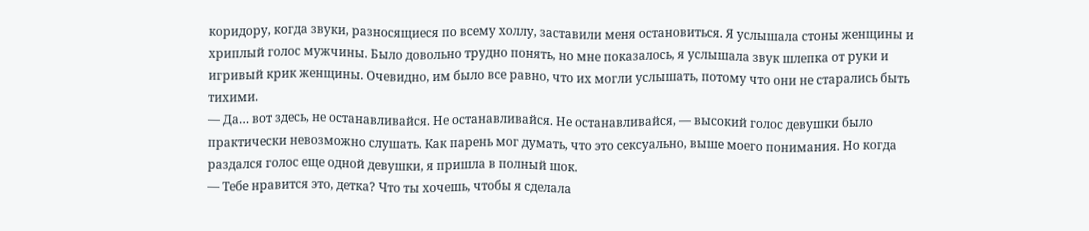коридору, когда звуки, разносящиеся по всему холлу, заставили меня остановиться. Я услышала стоны женщины и хриплый голос мужчины. Было довольно трудно понять, но мне показалось, я услышала звук шлепка от руки и игривый крик женщины. Очевидно, им было все равно, что их могли услышать, потому что они не старались быть тихими.
— Да… вот здесь, не останавливайся. Не останавливайся. Не останавливайся, — высокий голос девушки было практически невозможно слушать. Как парень мог думать, что это сексуально, выше моего понимания. Но когда раздался голос еще одной девушки, я пришла в полный шок.
— Тебе нравится это, детка? Что ты хочешь, чтобы я сделала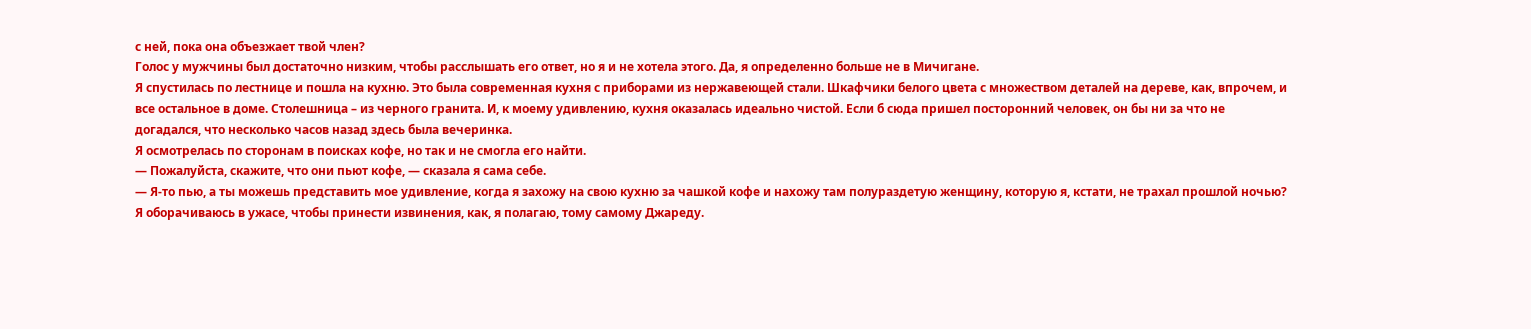с ней, пока она объезжает твой член?
Голос у мужчины был достаточно низким, чтобы расслышать его ответ, но я и не хотела этого. Да, я определенно больше не в Мичигане.
Я спустилась по лестнице и пошла на кухню. Это была современная кухня с приборами из нержавеющей стали. Шкафчики белого цвета с множеством деталей на дереве, как, впрочем, и все остальное в доме. Столешница – из черного гранита. И, к моему удивлению, кухня оказалась идеально чистой. Если б сюда пришел посторонний человек, он бы ни за что не догадался, что несколько часов назад здесь была вечеринка.
Я осмотрелась по сторонам в поисках кофе, но так и не смогла его найти.
— Пожалуйста, скажите, что они пьют кофе, — сказала я сама себе.
— Я-то пью, а ты можешь представить мое удивление, когда я захожу на свою кухню за чашкой кофе и нахожу там полураздетую женщину, которую я, кстати, не трахал прошлой ночью?
Я оборачиваюсь в ужасе, чтобы принести извинения, как, я полагаю, тому самому Джареду.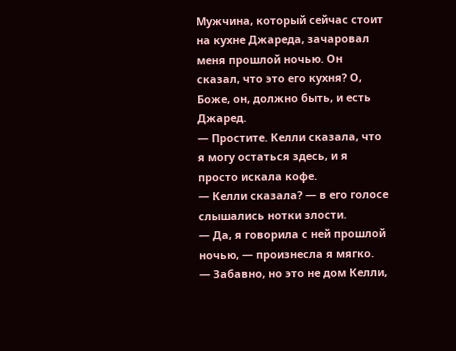Мужчина, который сейчас стоит на кухне Джареда, зачаровал меня прошлой ночью. Он сказал, что это его кухня? О, Боже, он, должно быть, и есть Джаред.
— Простите. Келли сказала, что я могу остаться здесь, и я просто искала кофе.
— Келли сказала? — в его голосе слышались нотки злости.
— Да, я говорила с ней прошлой ночью, — произнесла я мягко.
— Забавно, но это не дом Келли,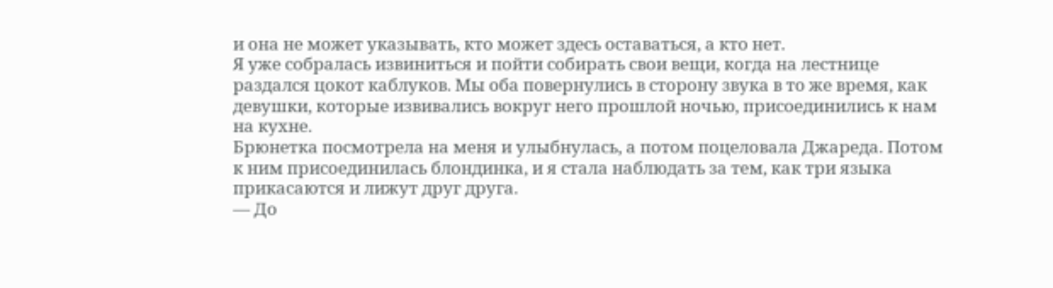и она не может указывать, кто может здесь оставаться, а кто нет.
Я уже собралась извиниться и пойти собирать свои вещи, когда на лестнице раздался цокот каблуков. Мы оба повернулись в сторону звука в то же время, как девушки, которые извивались вокруг него прошлой ночью, присоединились к нам на кухне.
Брюнетка посмотрела на меня и улыбнулась, а потом поцеловала Джареда. Потом к ним присоединилась блондинка, и я стала наблюдать за тем, как три языка прикасаются и лижут друг друга.
— До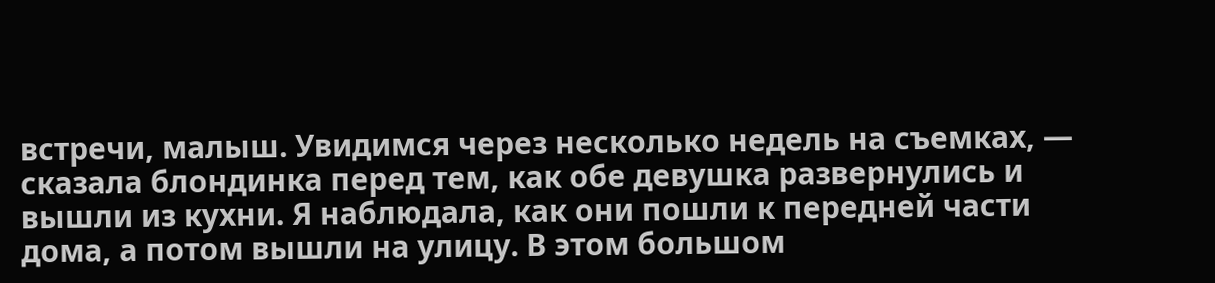встречи, малыш. Увидимся через несколько недель на съемках, — сказала блондинка перед тем, как обе девушка развернулись и вышли из кухни. Я наблюдала, как они пошли к передней части дома, а потом вышли на улицу. В этом большом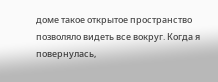доме такое открытое пространство позволяло видеть все вокруг. Когда я повернулась,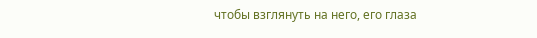чтобы взглянуть на него, его глаза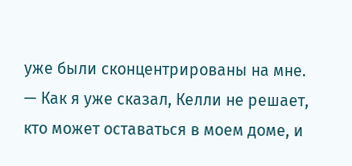уже были сконцентрированы на мне.
— Как я уже сказал, Келли не решает, кто может оставаться в моем доме, и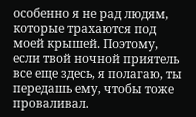особенно я не рад людям, которые трахаются под моей крышей. Поэтому, если твой ночной приятель все еще здесь, я полагаю, ты передашь ему, чтобы тоже проваливал.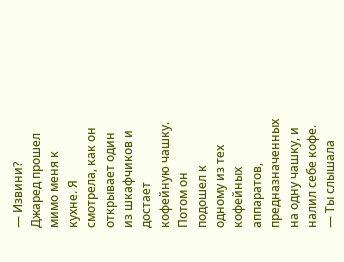— Извини?
Джаред прошел мимо меня к кухне. Я смотрела, как он открывает один из шкафчиков и достает кофейную чашку. Потом он подошел к одному из тех кофейных аппаратов, предназначенных на одну чашку, и налил себе кофе.
— Ты слышала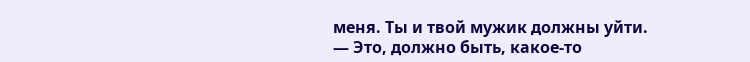меня. Ты и твой мужик должны уйти.
— Это, должно быть, какое-то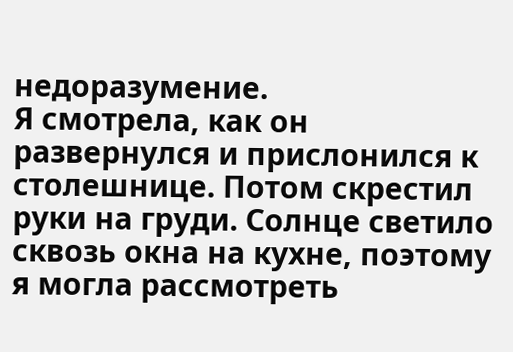недоразумение.
Я смотрела, как он развернулся и прислонился к столешнице. Потом скрестил руки на груди. Солнце светило сквозь окна на кухне, поэтому я могла рассмотреть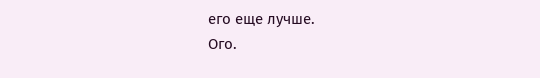его еще лучше.
Ого.